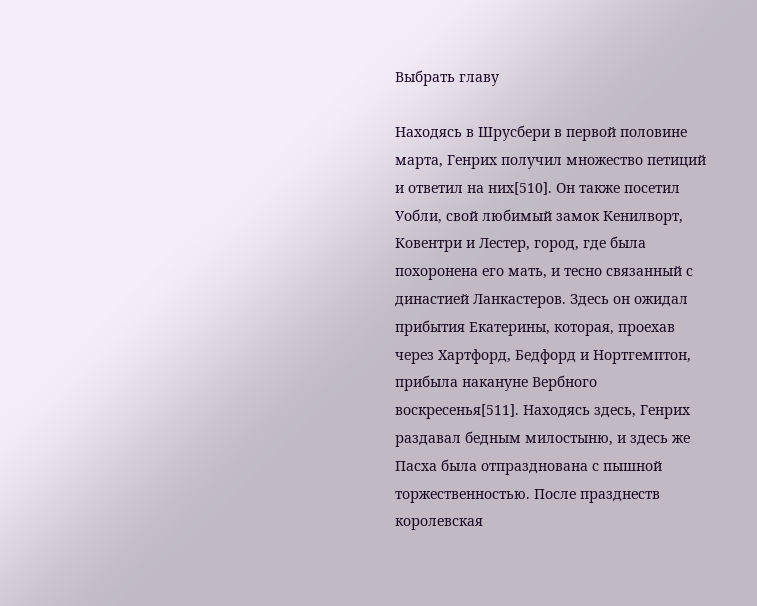Выбрать главу

Находясь в Шрусбери в первой половине марта, Генрих получил множество петиций и ответил на них[510]. Он также посетил Уобли, свой любимый замок Кенилворт, Ковентри и Лестер, город, где была похоронена его мать, и тесно связанный с династией Ланкастеров. Здесь он ожидал прибытия Екатерины, которая, проехав через Хартфорд, Бедфорд и Нортгемптон, прибыла накануне Вербного воскресенья[511]. Находясь здесь, Генрих раздавал бедным милостыню, и здесь же Пасха была отпразднована с пышной торжественностью. После празднеств королевская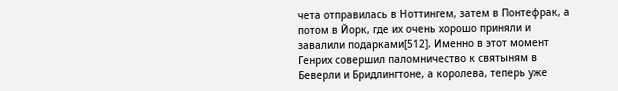чета отправилась в Ноттингем, затем в Понтефрак, а потом в Йорк, где их очень хорошо приняли и завалили подарками[512]. Именно в этот момент Генрих совершил паломничество к святыням в Беверли и Бридлингтоне, а королева, теперь уже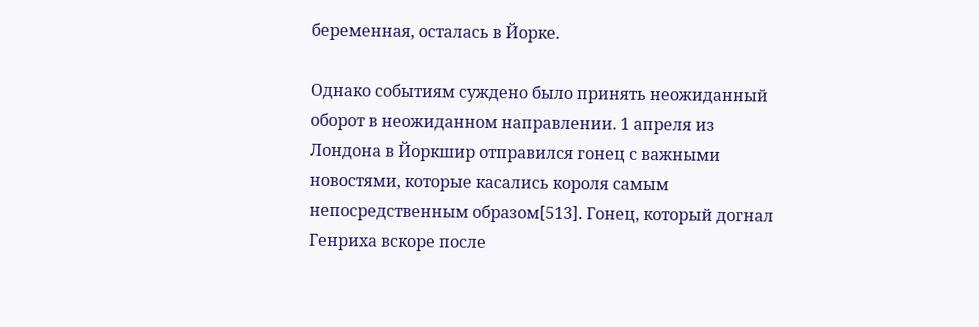беременная, осталась в Йорке.

Однако событиям суждено было принять неожиданный оборот в неожиданном направлении. 1 апреля из Лондона в Йоркшир отправился гонец с важными новостями, которые касались короля самым непосредственным образом[513]. Гонец, который догнал Генриха вскоре после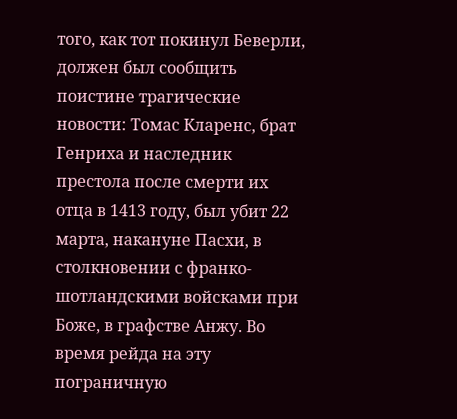того, как тот покинул Беверли, должен был сообщить поистине трагические новости: Томас Кларенс, брат Генриха и наследник престола после смерти их отца в 1413 году, был убит 22 марта, накануне Пасхи, в столкновении с франко-шотландскими войсками при Боже, в графстве Анжу. Во время рейда на эту пограничную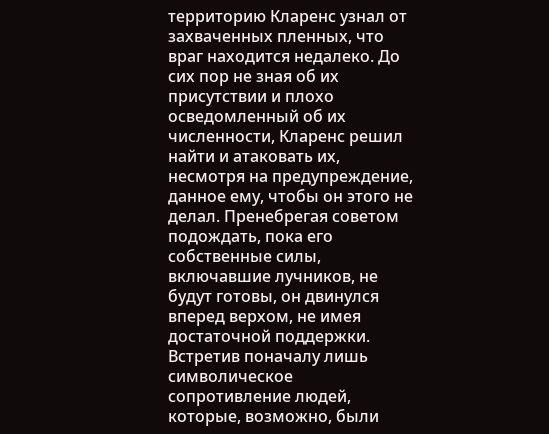территорию Кларенс узнал от захваченных пленных, что враг находится недалеко. До сих пор не зная об их присутствии и плохо осведомленный об их численности, Кларенс решил найти и атаковать их, несмотря на предупреждение, данное ему, чтобы он этого не делал. Пренебрегая советом подождать, пока его собственные силы, включавшие лучников, не будут готовы, он двинулся вперед верхом, не имея достаточной поддержки. Встретив поначалу лишь символическое сопротивление людей, которые, возможно, были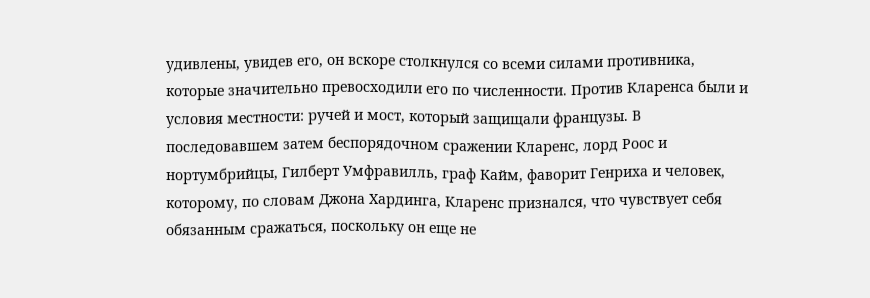удивлены, увидев его, он вскоре столкнулся со всеми силами противника, которые значительно превосходили его по численности. Против Кларенса были и условия местности: ручей и мост, который защищали французы. В последовавшем затем беспорядочном сражении Кларенс, лорд Роос и нортумбрийцы, Гилберт Умфравилль, граф Кайм, фаворит Генриха и человек, которому, по словам Джона Хардинга, Кларенс признался, что чувствует себя обязанным сражаться, поскольку он еще не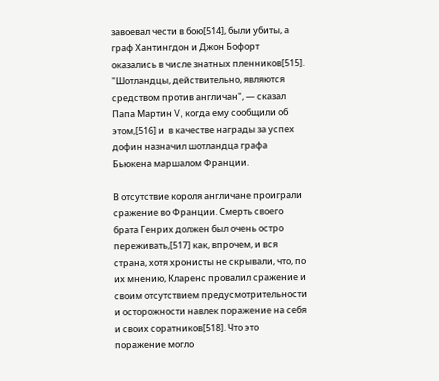завоевал чести в бою[514], были убиты, а граф Хантингдон и Джон Бофорт оказались в числе знатных пленников[515]. "Шотландцы, действительно, являются средством против англичан", — сказал Папа Мартин V, когда ему сообщили об этом,[516] и  в качестве награды за успех дофин назначил шотландца графа Бьюкена маршалом Франции.

В отсутствие короля англичане проиграли сражение во Франции. Смерть своего брата Генрих должен был очень остро переживать,[517] как, впрочем, и вся страна, хотя хронисты не скрывали, что, по их мнению, Кларенс провалил сражение и своим отсутствием предусмотрительности и осторожности навлек поражение на себя и своих соратников[518]. Что это поражение могло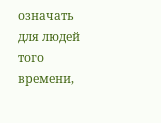означать для людей того времени,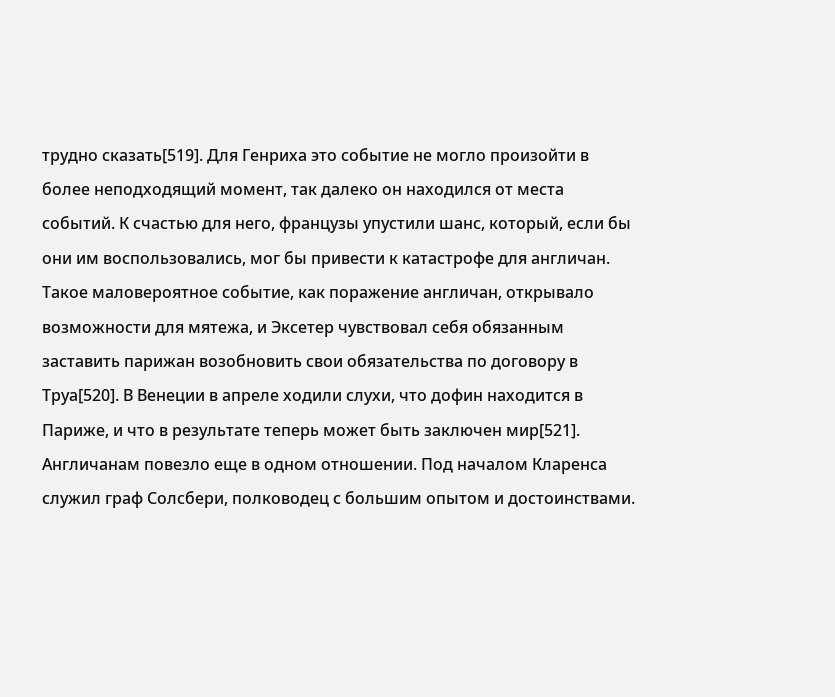трудно сказать[519]. Для Генриха это событие не могло произойти в более неподходящий момент, так далеко он находился от места событий. К счастью для него, французы упустили шанс, который, если бы они им воспользовались, мог бы привести к катастрофе для англичан. Такое маловероятное событие, как поражение англичан, открывало возможности для мятежа, и Эксетер чувствовал себя обязанным заставить парижан возобновить свои обязательства по договору в Труа[520]. В Венеции в апреле ходили слухи, что дофин находится в Париже, и что в результате теперь может быть заключен мир[521]. Англичанам повезло еще в одном отношении. Под началом Кларенса служил граф Солсбери, полководец с большим опытом и достоинствами.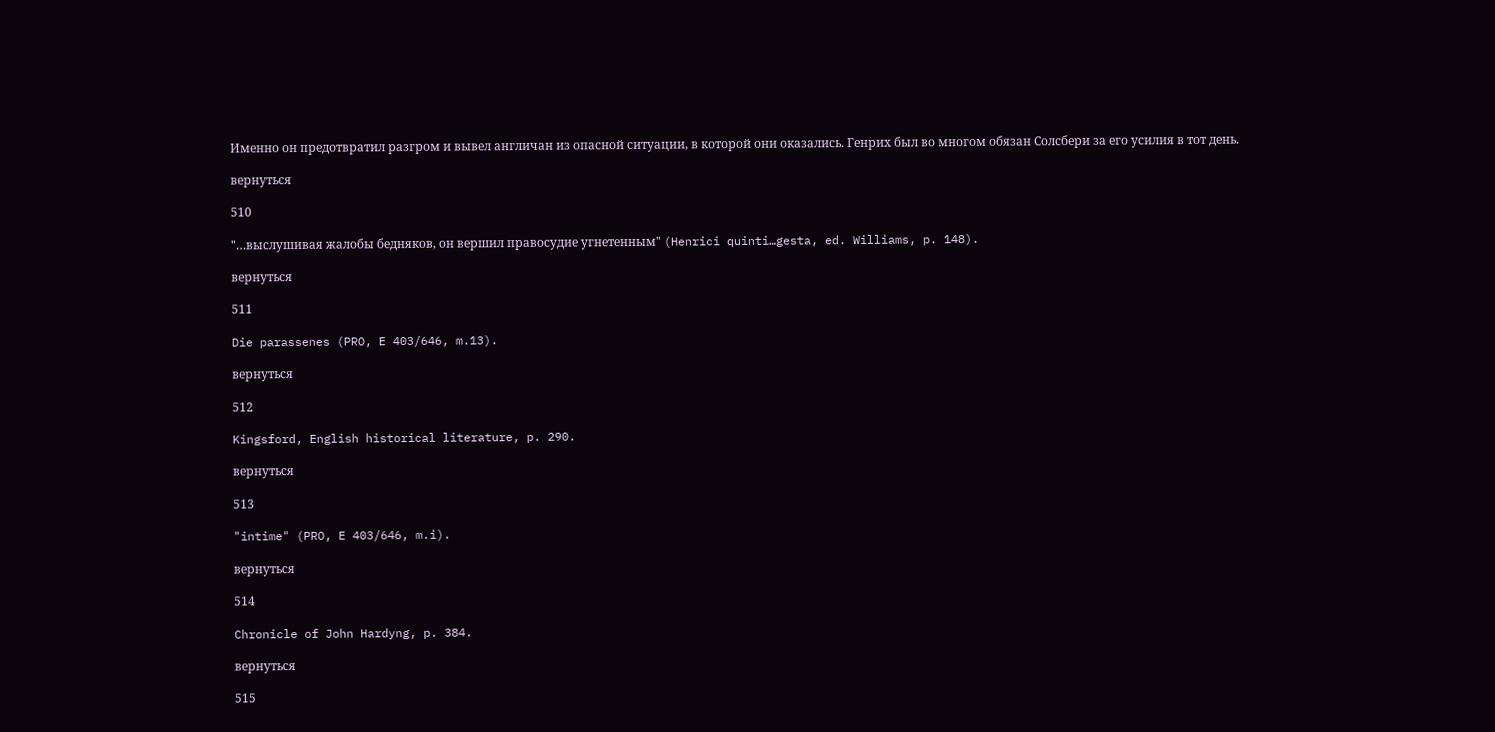Именно он предотвратил разгром и вывел англичан из опасной ситуации, в которой они оказались. Генрих был во многом обязан Солсбери за его усилия в тот день.

вернуться

510

"…выслушивая жалобы бедняков, он вершил правосудие угнетенным" (Henrici quinti…gesta, ed. Williams, p. 148).

вернуться

511

Die parassenes (PRO, E 403/646, m.13).

вернуться

512

Kingsford, English historical literature, p. 290.

вернуться

513

"intime" (PRO, E 403/646, m.i).

вернуться

514

Chronicle of John Hardyng, p. 384.

вернуться

515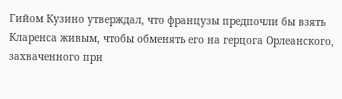Гийом Кузино утверждал, что французы предпочли бы взять Кларенса живым, чтобы обменять его на герцога Орлеанского, захваченного при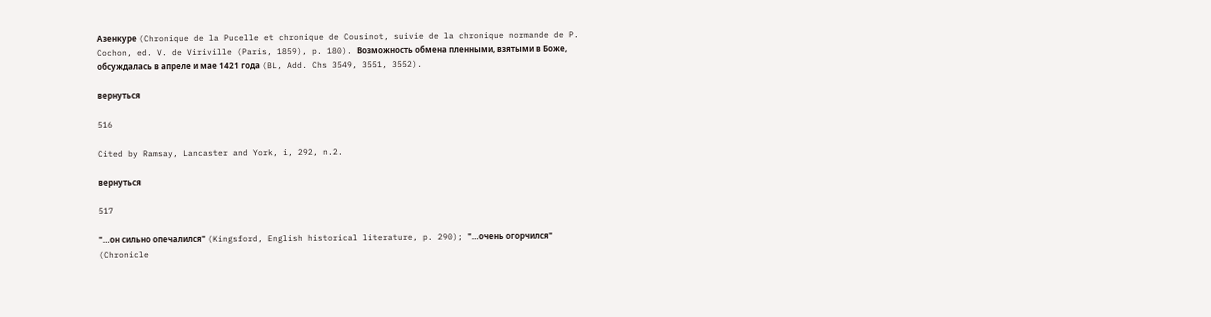Азенкуре (Chronique de la Pucelle et chronique de Cousinot, suivie de la chronique normande de P. Cochon, ed. V. de Viriville (Paris, 1859), p. 180). Возможность обмена пленными, взятыми в Боже, обсуждалась в апреле и мае 1421 года (BL, Add. Chs 3549, 3551, 3552).

вернуться

516

Cited by Ramsay, Lancaster and York, i, 292, n.2.

вернуться

517

"…он сильно опечалился" (Kingsford, English historical literature, p. 290); "…очень огорчился" (Chronicle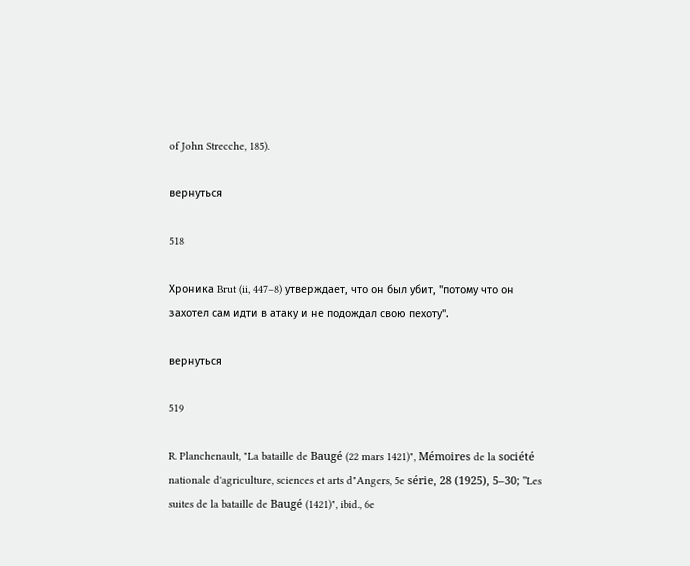of John Strecche, 185).

вернуться

518

Хроника Brut (ii, 447–8) утверждает, что он был убит, "потому что он захотел сам идти в атаку и не подождал свою пехоту".

вернуться

519

R. Planchenault, "La bataille de Baugé (22 mars 1421)", Mémoires de la société nationale d'agriculture, sciences et arts d"Angers, 5e série, 28 (1925), 5–30; "Les suites de la bataille de Baugé (1421)", ibid., 6e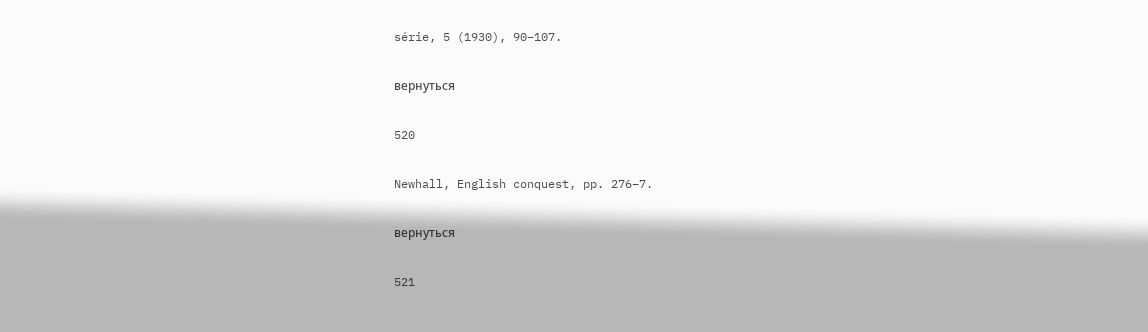série, 5 (1930), 90–107.

вернуться

520

Newhall, English conquest, pp. 276–7.

вернуться

521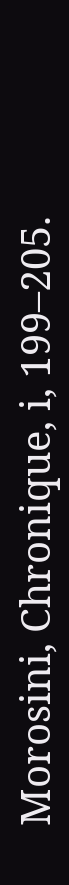Morosini, Chronique, i, 199–205.